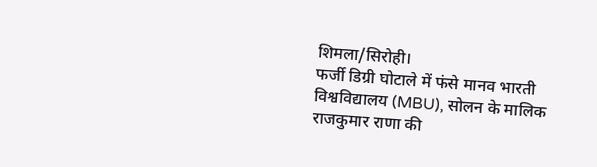शिमला/सिरोही।
फर्जी डिग्री घोटाले में फंसे मानव भारती विश्वविद्यालय (MBU), सोलन के मालिक राजकुमार राणा की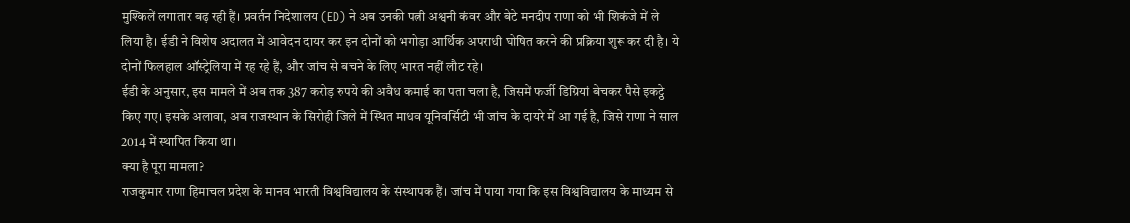मुश्किलें लगातार बढ़ रही हैं। प्रवर्तन निदेशालय (ED) ने अब उनकी पत्नी अश्वनी कंवर और बेटे मनदीप राणा को भी शिकंजे में ले लिया है। ईडी ने विशेष अदालत में आवेदन दायर कर इन दोनों को भगोड़ा आर्थिक अपराधी घोषित करने की प्रक्रिया शुरू कर दी है। ये दोनों फिलहाल ऑस्ट्रेलिया में रह रहे हैं, और जांच से बचने के लिए भारत नहीं लौट रहे।
ईडी के अनुसार, इस मामले में अब तक 387 करोड़ रुपये की अवैध कमाई का पता चला है, जिसमें फर्जी डिग्रियां बेचकर पैसे इकट्ठे किए गए। इसके अलावा, अब राजस्थान के सिरोही जिले में स्थित माधव यूनिवर्सिटी भी जांच के दायरे में आ गई है, जिसे राणा ने साल 2014 में स्थापित किया था।
क्या है पूरा मामला?
राजकुमार राणा हिमाचल प्रदेश के मानव भारती विश्वविद्यालय के संस्थापक हैं। जांच में पाया गया कि इस विश्वविद्यालय के माध्यम से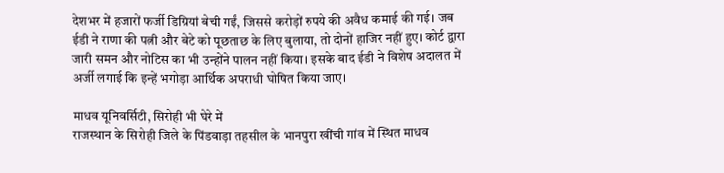देशभर में हजारों फर्जी डिग्रियां बेची गईं, जिससे करोड़ों रुपये की अवैध कमाई की गई। जब ईडी ने राणा की पत्नी और बेटे को पूछताछ के लिए बुलाया, तो दोनों हाजिर नहीं हुए। कोर्ट द्वारा जारी समन और नोटिस का भी उन्होंने पालन नहीं किया। इसके बाद ईडी ने विशेष अदालत में अर्जी लगाई कि इन्हें भगोड़ा आर्थिक अपराधी घोषित किया जाए।

माधव यूनिवर्सिटी, सिरोही भी घेरे में
राजस्थान के सिरोही जिले के पिंडवाड़ा तहसील के भानपुरा खींची गांव में स्थित माधव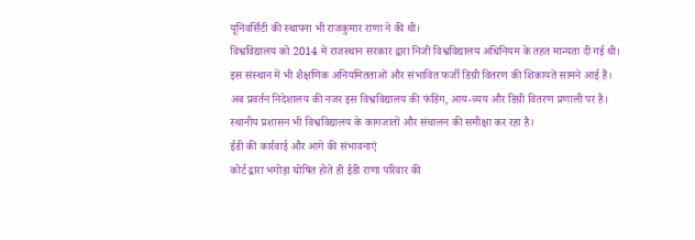यूनिवर्सिटी की स्थापना भी राजकुमार राणा ने की थी।
विश्वविद्यालय को 2014 में राजस्थान सरकार द्वारा निजी विश्वविद्यालय अधिनियम के तहत मान्यता दी गई थी।
इस संस्थान में भी शैक्षणिक अनियमितताओं और संभावित फर्जी डिग्री वितरण की शिकायतें सामने आई हैं।
अब प्रवर्तन निदेशालय की नजर इस विश्वविद्यालय की फंडिंग, आय-व्यय और डिग्री वितरण प्रणाली पर है।
स्थानीय प्रशासन भी विश्वविद्यालय के कागजातों और संचालन की समीक्षा कर रहा है।
ईडी की कार्रवाई और आगे की संभावनाएं
कोर्ट द्वारा भगोड़ा घोषित होते ही ईडी राणा परिवार की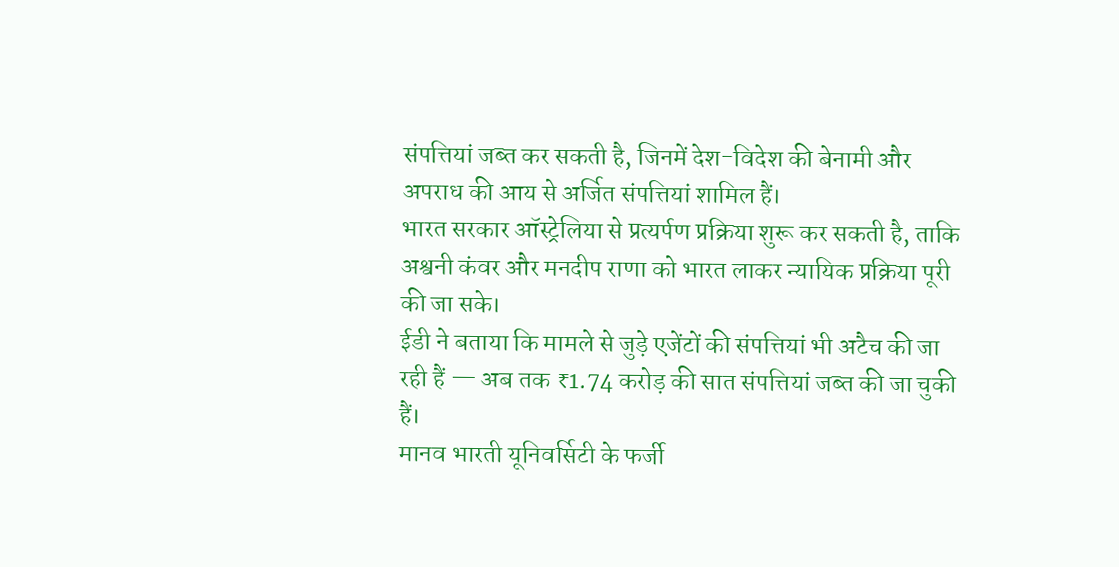संपत्तियां जब्त कर सकती है, जिनमें देश-विदेश की बेनामी और अपराध की आय से अर्जित संपत्तियां शामिल हैं।
भारत सरकार ऑस्ट्रेलिया से प्रत्यर्पण प्रक्रिया शुरू कर सकती है, ताकि अश्वनी कंवर और मनदीप राणा को भारत लाकर न्यायिक प्रक्रिया पूरी की जा सके।
ईडी ने बताया कि मामले से जुड़े एजेंटों की संपत्तियां भी अटैच की जा रही हैं — अब तक ₹1.74 करोड़ की सात संपत्तियां जब्त की जा चुकी हैं।
मानव भारती यूनिवर्सिटी के फर्जी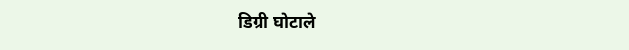डिग्री घोटाले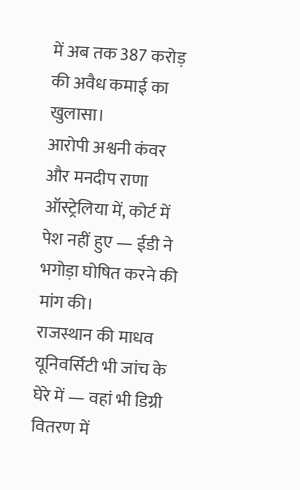में अब तक 387 करोड़ की अवैध कमाई का खुलासा।
आरोपी अश्वनी कंवर और मनदीप राणा ऑस्ट्रेलिया में, कोर्ट में पेश नहीं हुए — ईडी ने भगोड़ा घोषित करने की मांग की।
राजस्थान की माधव यूनिवर्सिटी भी जांच के घेरे में — वहां भी डिग्री वितरण में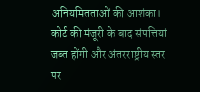अनियमितताओं की आशंका।
कोर्ट की मंजूरी के बाद संपत्तियां जब्त होंगी और अंतरराष्ट्रीय स्तर पर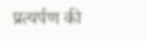प्रत्यर्पण की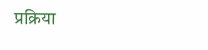प्रक्रिया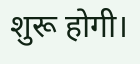शुरू होगी।